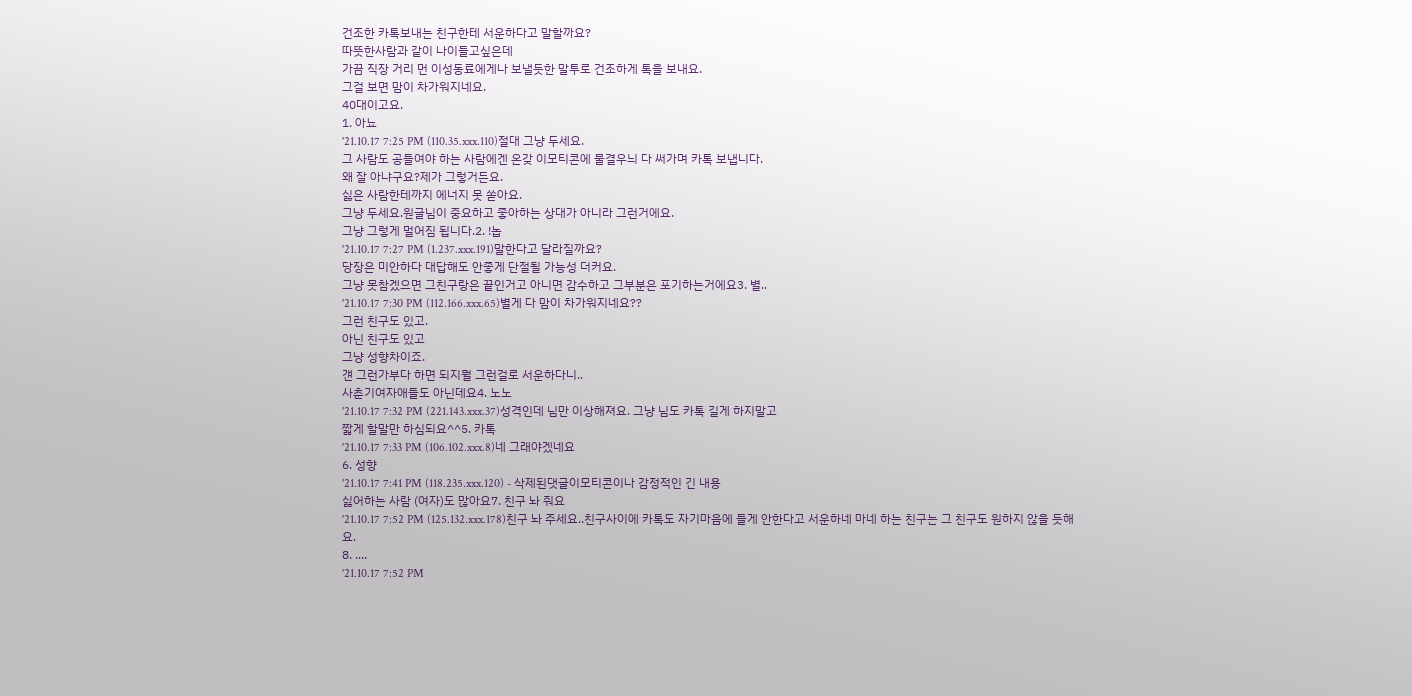건조한 카톡보내는 친구한테 서운하다고 말할까요?
따뜻한사람과 같이 나이들고싶은데
가끔 직장 거리 먼 이성동료에게나 보낼듯한 말투로 건조하게 톡을 보내요.
그걸 보면 맘이 차가워지네요.
40대이고요.
1. 아뇨
'21.10.17 7:25 PM (110.35.xxx.110)절대 그냥 두세요.
그 사람도 공들여야 하는 사람에겐 온갖 이모티콘에 물결우늬 다 써가며 카톡 보냅니다.
왜 잘 아냐구요?제가 그렇거든요.
싫은 사람한테까지 에너지 못 쏟아요.
그냥 두세요.원글님이 중요하고 좋아하는 상대가 아니라 그런거에요.
그냥 그렇게 멀어짐 됩니다.2. !놉
'21.10.17 7:27 PM (1.237.xxx.191)말한다고 달라질까요?
당장은 미안하다 대답해도 안좋게 단절될 가능성 더커요.
그냥 못참겠으면 그친구랑은 끝인거고 아니면 감수하고 그부분은 포기하는거에요3. 별..
'21.10.17 7:30 PM (112.166.xxx.65)별게 다 맘이 차가워지네요??
그런 친구도 있고.
아닌 친구도 있고
그냥 성향차이죠.
걘 그런가부다 하면 되지뭘 그런걸로 서운하다니..
사춘기여자애들도 아닌데요4. 노노
'21.10.17 7:32 PM (221.143.xxx.37)성격인데 님만 이상해져요. 그냥 님도 카톡 길게 하지말고
짧게 할말만 하심되요^^5. 카톡
'21.10.17 7:33 PM (106.102.xxx.8)네 그래야겠네요
6. 성향
'21.10.17 7:41 PM (118.235.xxx.120) - 삭제된댓글이모티콘이나 감정적인 긴 내용
싫어하는 사람 (여자)도 많아요7. 친구 놔 줘요
'21.10.17 7:52 PM (125.132.xxx.178)친구 놔 주세요..친구사이에 카톡도 자기마음에 들게 안한다고 서운하네 마네 하는 친구는 그 친구도 원하지 않을 듯해요.
8. ....
'21.10.17 7:52 PM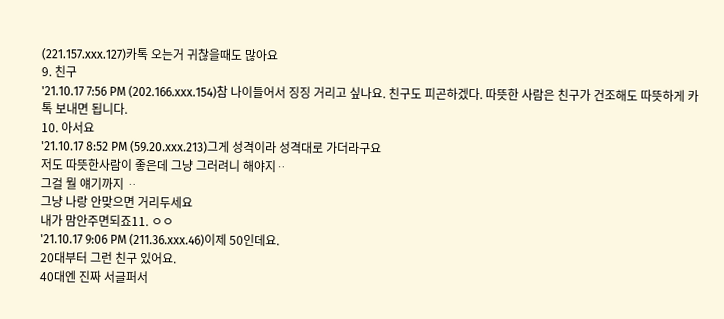(221.157.xxx.127)카톡 오는거 귀찮을때도 많아요
9. 친구
'21.10.17 7:56 PM (202.166.xxx.154)참 나이들어서 징징 거리고 싶나요. 친구도 피곤하겠다. 따뜻한 사람은 친구가 건조해도 따뜻하게 카톡 보내면 됩니다.
10. 아서요
'21.10.17 8:52 PM (59.20.xxx.213)그게 성격이라 성격대로 가더라구요
저도 따뜻한사람이 좋은데 그냥 그러려니 해야지ᆢ
그걸 뭘 얘기까지 ᆢ
그냥 나랑 안맞으면 거리두세요
내가 맘안주면되죠11. ㅇㅇ
'21.10.17 9:06 PM (211.36.xxx.46)이제 50인데요.
20대부터 그런 친구 있어요.
40대엔 진짜 서글퍼서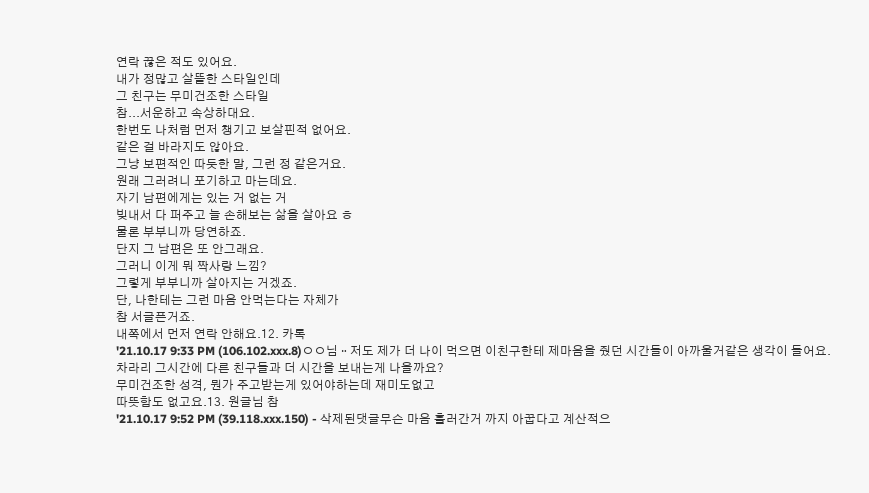연락 끊은 적도 있어요.
내가 정많고 살뜰한 스타일인데
그 친구는 무미건조한 스타일
참...서운하고 속상하대요.
한번도 나처럼 먼저 챙기고 보살핀적 없어요.
같은 걸 바라지도 않아요.
그냥 보편적인 따듯한 말, 그런 정 같은거요.
원래 그러려니 포기하고 마는데요.
자기 남편에게는 있는 거 없는 거
빚내서 다 퍼주고 늘 손해보는 삶을 살아요 ㅎ
물론 부부니까 당연하죠.
단지 그 남편은 또 안그래요.
그러니 이게 뭐 짝사랑 느낌?
그렇게 부부니까 살아지는 거겠죠.
단, 나한테는 그런 마음 안먹는다는 자체가
참 서글픈거죠.
내쪽에서 먼저 연락 안해요.12. 카톡
'21.10.17 9:33 PM (106.102.xxx.8)ㅇㅇ님ᆢ저도 제가 더 나이 먹으면 이친구한테 제마음을 줬던 시간들이 아까울거같은 생각이 들어요.
차라리 그시간에 다른 친구들과 더 시간을 보내는게 나을까요?
무미건조한 성격, 뭔가 주고받는게 있어야하는데 재미도없고
따뜻함도 없고요.13. 원글님 참
'21.10.17 9:52 PM (39.118.xxx.150) - 삭제된댓글무슨 마음 흘러간거 까지 아꿉다고 계산적으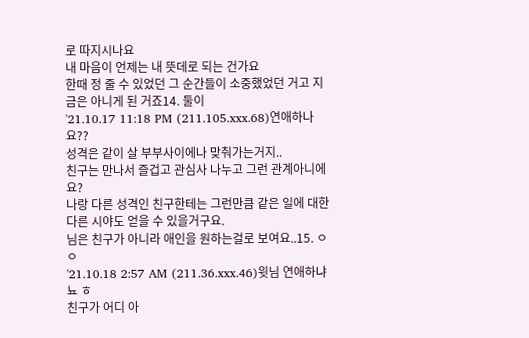로 따지시나요
내 마음이 언제는 내 뜻데로 되는 건가요
한때 정 줄 수 있었던 그 순간들이 소중했었던 거고 지금은 아니게 된 거죠14. 둘이
'21.10.17 11:18 PM (211.105.xxx.68)연애하나요??
성격은 같이 살 부부사이에나 맞춰가는거지..
친구는 만나서 즐겁고 관심사 나누고 그런 관계아니에요?
나랑 다른 성격인 친구한테는 그런만큼 같은 일에 대한 다른 시야도 얻을 수 있을거구요.
님은 친구가 아니라 애인을 원하는걸로 보여요..15. ㅇㅇ
'21.10.18 2:57 AM (211.36.xxx.46)윗님 연애하냐뇨 ㅎ
친구가 어디 아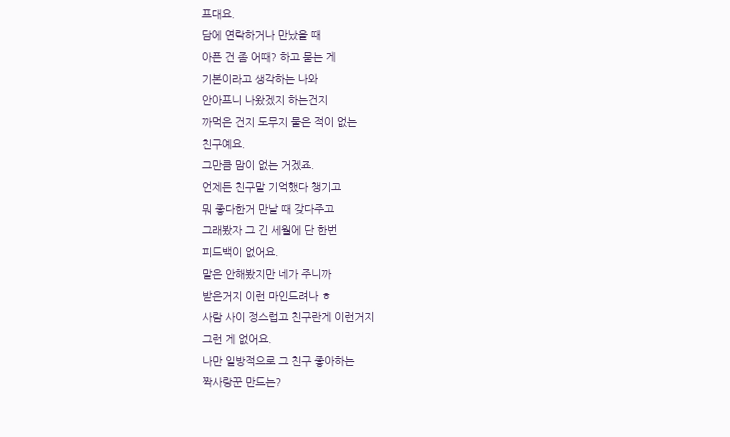프대요.
담에 연락하거나 만났을 때
아픈 건 좀 어때? 하고 묻는 게
기본이라고 생각하는 나와
안아프니 나왔겠지 하는건지
까먹은 건지 도무지 물은 적이 없는
친구예요.
그만큼 맘이 없는 거겠죠.
언제든 친구말 기억했다 챙기고
뭐 좋다한거 만날 때 갖다주고
그래봤자 그 긴 세월에 단 한번
피드백이 없어요.
말은 안해봤지만 네가 주니까
받은거지 이런 마인드려나 ㅎ
사람 사이 정스럽고 친구란게 이런거지
그런 게 없어요.
나만 일방적으로 그 친구 좋아하는
짝사랑꾼 만드는?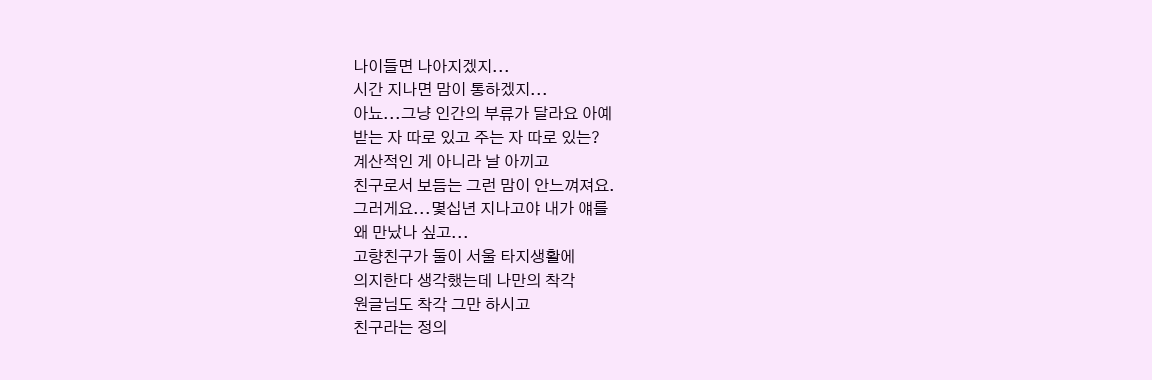나이들면 나아지겠지...
시간 지나면 맘이 통하겠지...
아뇨...그냥 인간의 부류가 달라요 아예
받는 자 따로 있고 주는 자 따로 있는?
계산적인 게 아니라 날 아끼고
친구로서 보듬는 그런 맘이 안느껴져요.
그러게요...몇십년 지나고야 내가 얘를
왜 만났나 싶고...
고향친구가 둘이 서울 타지생활에
의지한다 생각했는데 나만의 착각
원글님도 착각 그만 하시고
친구라는 정의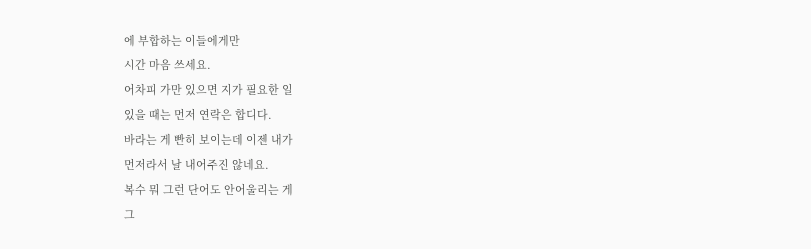에 부합하는 이들에게만
시간 마음 쓰세요.
어차피 가만 있으면 지가 필요한 일
있을 때는 먼저 연락은 합디다.
바라는 게 빤히 보이는데 이젠 내가
먼저라서 날 내어주진 않네요.
복수 뭐 그런 단어도 안어울리는 게
그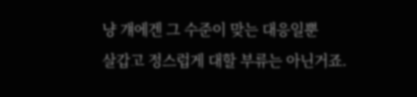냥 걔에겐 그 수준이 맞는 대응일뿐
살갑고 정스럽게 대할 부류는 아닌거죠.